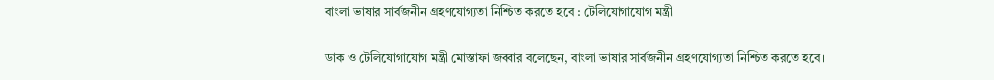বাংলা ভাষার সার্বজনীন গ্রহণযোগ্যতা নিশ্চিত করতে হবে : টেলিযোগাযোগ মন্ত্রী

ডাক ও টেলিযোগাযোগ মন্ত্রী মোস্তাফা জব্বার বলেছেন, বাংলা ভাষার সার্বজনীন গ্রহণযোগ্যতা নিশ্চিত করতে হবে।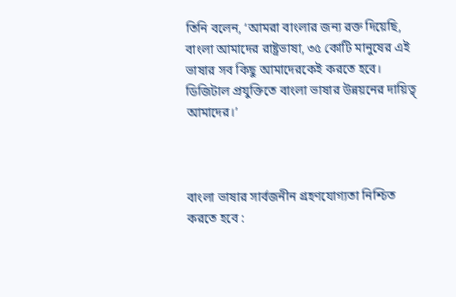তিনি বলেন, ‘আমরা বাংলার জন্য রক্ত দিয়েছি, বাংলা আমাদের রাষ্ট্রভাষা, ৩৫ কোটি মানুষের এই ভাষার সব কিছু আমাদেরকেই করতে হবে।  ডিজিটাল প্রযুক্তিতে বাংলা ভাষার উন্নয়নের দায়িত্ব্ আমাদের।’



বাংলা ভাষার সার্বজনীন গ্রহণযোগ্যতা নিশ্চিত করতে হবে :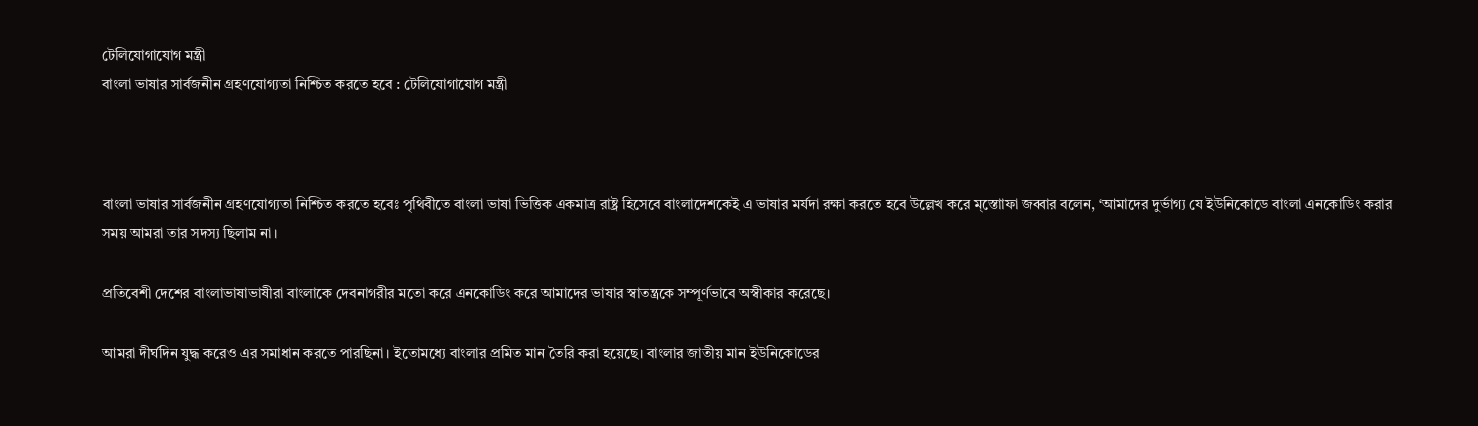টেলিযোগাযোগ মন্ত্রী
বাংলা ভাষার সার্বজনীন গ্রহণযোগ্যতা নিশ্চিত করতে হবে : টেলিযোগাযোগ মন্ত্রী



বাংলা ভাষার সার্বজনীন গ্রহণযোগ্যতা নিশ্চিত করতে হবেঃ পৃথিবীতে বাংলা ভাষা ভিত্তিক একমাত্র রাষ্ট্র হিসেবে বাংলাদেশকেই এ ভাষার মর্যদা রক্ষা করতে হবে উল্লেখ করে ম্স্তোাফা জব্বার বলেন, ‘আমাদের দুর্ভাগ্য যে ইউনিকোডে বাংলা এনকোডিং করার সময় আমরা তার সদস্য ছিলাম না।

প্রতিবেশী দেশের বাংলাভাষাভাষীরা বাংলাকে দেবনাগরীর মতো করে এনকোডিং করে আমাদের ভাষার স্বাতন্ত্রকে সম্পূর্ণভাবে অস্বীকার করেছে।

আমরা দীর্ঘদিন যুদ্ধ করেও এর সমাধান করতে পারছিনা। ইতোমধ্যে বাংলার প্রমিত মান তৈরি করা হয়েছে। বাংলার জাতীয় মান ইউনিকোডের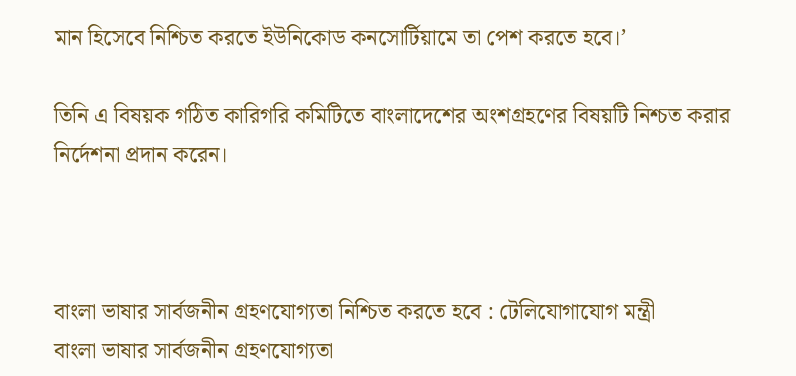মান হিসেবে নিশ্চিত করতে ইউনিকোড কনসোর্টিয়ামে তা পেশ করতে হবে।’

তিনি এ বিষয়ক গঠিত কারিগরি কমিটিতে বাংলাদেশের অংশগ্রহণের বিষয়টি নিশ্চত করার নির্দেশনা প্রদান করেন।



বাংলা ভাষার সার্বজনীন গ্রহণযোগ্যতা নিশ্চিত করতে হবে : টেলিযোগাযোগ মন্ত্রী
বাংলা ভাষার সার্বজনীন গ্রহণযোগ্যতা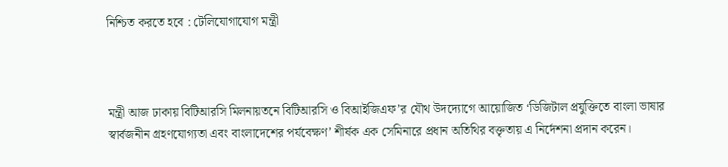নিশ্চিত করতে হবে : টেলিযোগাযোগ মন্ত্রী



মন্ত্রী আজ ঢাকায় বিটিআরসি মিলনায়তনে বিটিআরসি ও বিআইজিএফ’র যৌথ উদদ্যোগে আয়োজিত ‘ডিজিটাল প্রযুক্তিতে বাংলা ভাষার স্বার্বজনীন গ্রহণযোগ্যতা এবং বাংলাদেশের পর্যবেক্ষণ’ শীর্ষক এক সেমিনারে প্রধান অতিথির বক্তৃতায় এ নির্দেশনা প্রদান করেন।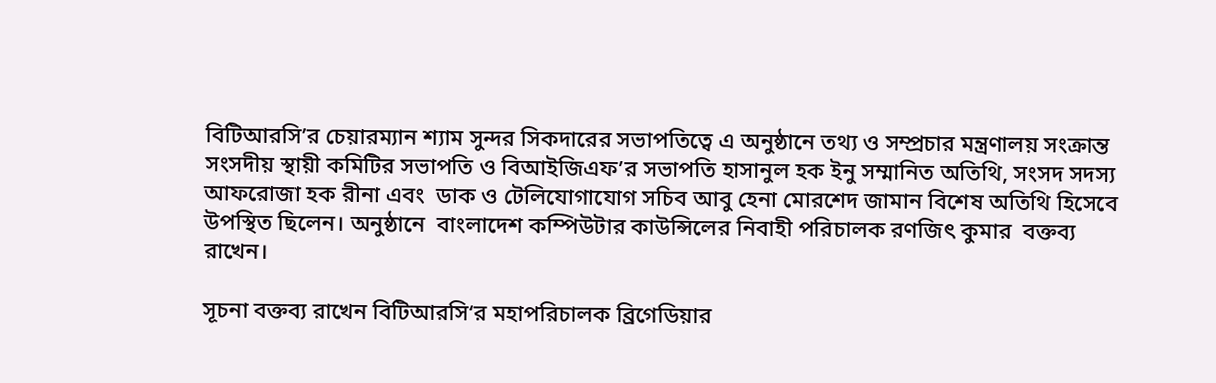বিটিআরসি’র চেয়ারম্যান শ্যাম সুন্দর সিকদারের সভাপতিত্বে এ অনুষ্ঠানে তথ্য ও সম্প্রচার মন্ত্রণালয় সংক্রান্ত সংসদীয় স্থায়ী কমিটির সভাপতি ও বিআইজিএফ’র সভাপতি হাসানুল হক ইনু সম্মানিত অতিথি, সংসদ সদস্য আফরোজা হক রীনা এবং  ডাক ও টেলিযোগাযোগ সচিব আবু হেনা মোরশেদ জামান বিশেষ অতিথি হিসেবে উপস্থিত ছিলেন। অনুষ্ঠানে  বাংলাদেশ কম্পিউটার কাউন্সিলের নিবাহী পরিচালক রণজিৎ কুমার  বক্তব্য রাখেন।

সূচনা বক্তব্য রাখেন বিটিআরসি‘র মহাপরিচালক ব্রিগেডিয়ার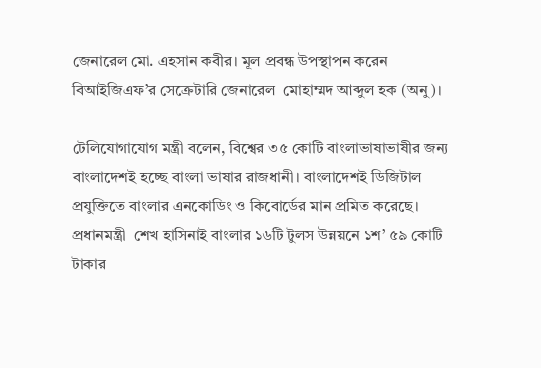জেনারেল মো. এহসান কবীর। মূল প্রবন্ধ উপস্থাপন করেন বিআইজিএফ’র সেক্রেটারি জেনারেল  মোহাম্মদ আব্দুল হক (অনু)।

টেলিযোগাযোগ মন্ত্রী বলেন, বিশ্বের ৩৫ কোটি বাংলাভাষাভাষীর জন্য বাংলাদেশই হচ্ছে বাংলা ভাষার রাজধানী। বাংলাদেশই ডিজিটাল প্রযুক্তিতে বাংলার এনকোডিং ও কিবোর্ডের মান প্রমিত করেছে। প্রধানমন্ত্রী  শেখ হাসিনাই বাংলার ১৬টি টুলস উন্নয়নে ১শ’ ৫৯ কোটি টাকার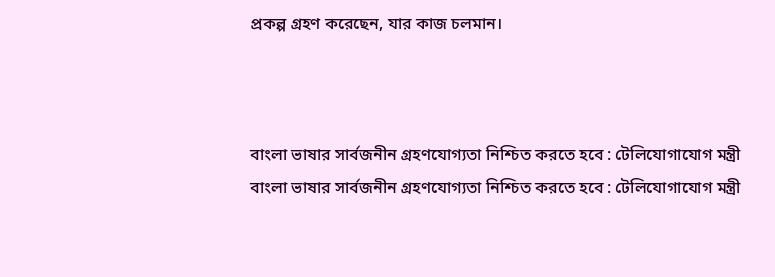প্রকল্প গ্রহণ করেছেন, যার কাজ চলমান।



বাংলা ভাষার সার্বজনীন গ্রহণযোগ্যতা নিশ্চিত করতে হবে : টেলিযোগাযোগ মন্ত্রী
বাংলা ভাষার সার্বজনীন গ্রহণযোগ্যতা নিশ্চিত করতে হবে : টেলিযোগাযোগ মন্ত্রী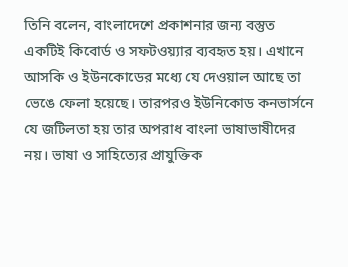তিনি বলেন, বাংলাদেশে প্রকাশনার জন্য বস্তুত একটিই কিবোর্ড ও সফটওয়্যার ব্যবহৃত হয়। এখানে আসকি ও ইউনকোডের মধ্যে যে দেওয়াল আছে তা ভেঙে ফেলা হয়েছে। তারপরও ইউনিকোড কনভার্সনে যে জটিলতা হয় তার অপরাধ বাংলা ভাষাভাষীদের নয়। ভাষা ও সাহিত্যের প্রাযুক্তিক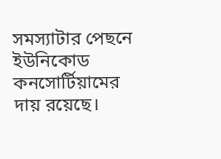সমস্যাটার পেছনে ইউনিকোড কনসোর্টিয়ামের দায় রয়েছে।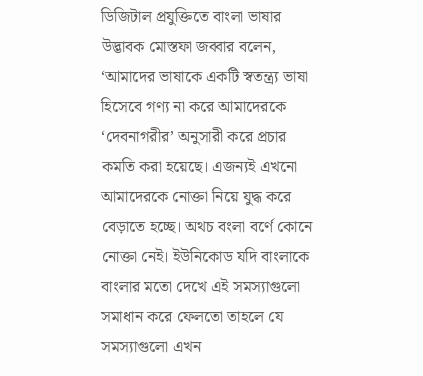ডিজিটাল প্রযুক্তিতে বাংলা ভাষার উদ্ভাবক মোস্তফা জব্বার বলেন, ‘আমাদের ভাষাকে একটি স্বতন্ত্র্য ভাষা হিসেবে গণ্য না করে আমাদেরকে ‘দেবনাগরীর’ অনুসারী করে প্রচার কমতি করা হয়েছে। এজন্যই এখনো আমাদেরকে নোক্তা নিয়ে যুদ্ধ করে বেড়াতে হচ্ছে। অথচ বংলা বর্ণে কোনে নোক্তা নেই। ইউনিকোড যদি বাংলাকে বাংলার মতো দেখে এই সমস্যাগুলো সমাধান করে ফেলতো তাহলে যে সমস্যাগুলো এখন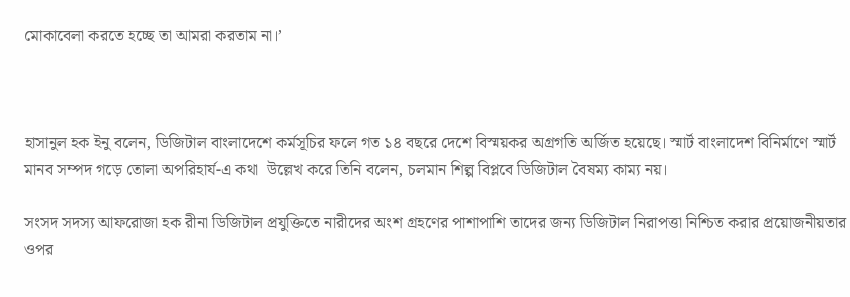মোকাবেলা করতে হচ্ছে তা আমরা করতাম না।’



হাসানুল হক ইনু বলেন, ডিজিটাল বাংলাদেশে কর্মসূচির ফলে গত ১৪ বছরে দেশে বিস্ময়কর অগ্রগতি অর্জিত হয়েছে। স্মার্ট বাংলাদেশ বিনির্মাণে স্মার্ট মানব সম্পদ গড়ে তোলা অপরিহার্য-এ কথা  উল্লেখ করে তিনি বলেন, চলমান শিল্প বিপ্লবে ডিজিটাল বৈষম্য কাম্য নয়।

সংসদ সদস্য আফরোজা হক রীনা ডিজিটাল প্রযুক্তিতে নারীদের অংশ গ্রহণের পাশাপাশি তাদের জন্য ডিজিটাল নিরাপত্তা নিশ্চিত করার প্রয়োজনীয়তার ওপর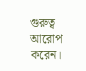গুরুত্ব আরোপ করেন।